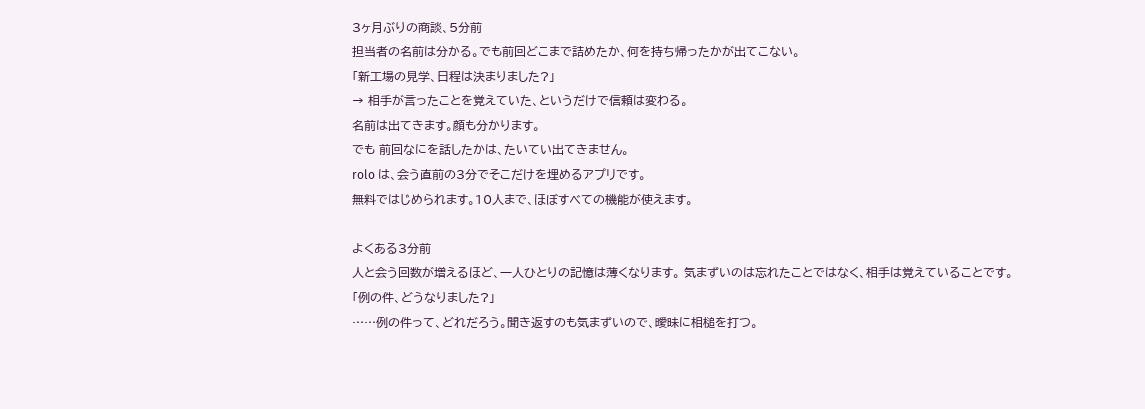3ヶ月ぶりの商談、5分前
担当者の名前は分かる。でも前回どこまで詰めたか、何を持ち帰ったかが出てこない。
「新工場の見学、日程は決まりました?」
→ 相手が言ったことを覚えていた、というだけで信頼は変わる。
名前は出てきます。顔も分かります。
でも 前回なにを話したかは、たいてい出てきません。
rolo は、会う直前の3分でそこだけを埋めるアプリです。
無料ではじめられます。10人まで、ほぼすべての機能が使えます。

よくある3分前
人と会う回数が増えるほど、一人ひとりの記憶は薄くなります。 気まずいのは忘れたことではなく、相手は覚えていることです。
「例の件、どうなりました?」
……例の件って、どれだろう。聞き返すのも気まずいので、曖昧に相槌を打つ。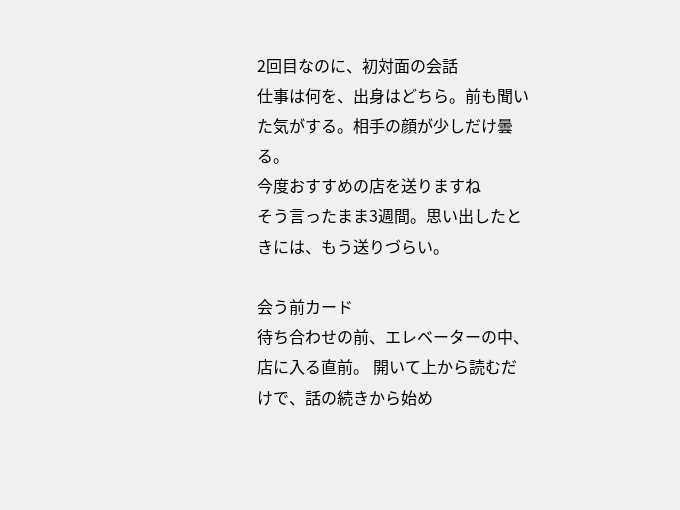2回目なのに、初対面の会話
仕事は何を、出身はどちら。前も聞いた気がする。相手の顔が少しだけ曇る。
今度おすすめの店を送りますね
そう言ったまま3週間。思い出したときには、もう送りづらい。

会う前カード
待ち合わせの前、エレベーターの中、店に入る直前。 開いて上から読むだけで、話の続きから始め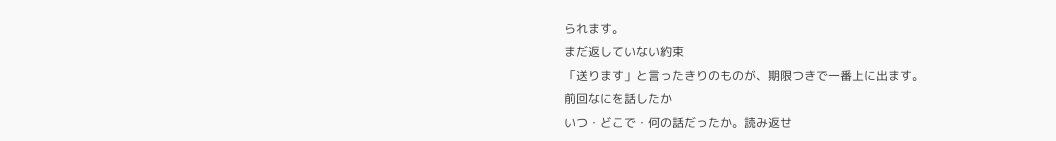られます。
まだ返していない約束
「送ります」と言ったきりのものが、期限つきで一番上に出ます。
前回なにを話したか
いつ・どこで・何の話だったか。読み返せ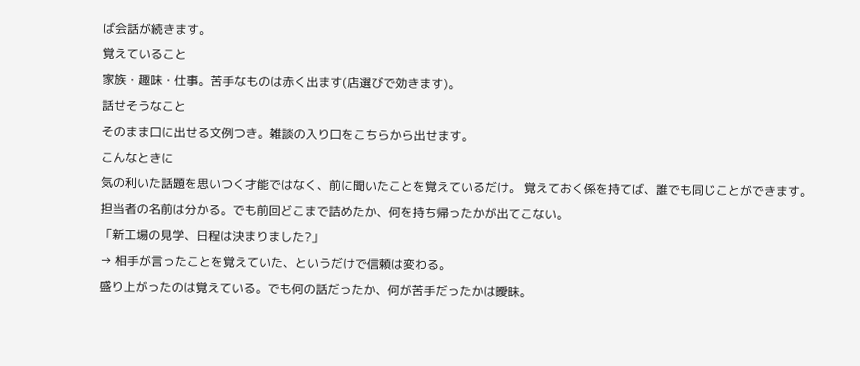ば会話が続きます。
覚えていること
家族・趣味・仕事。苦手なものは赤く出ます(店選びで効きます)。
話せそうなこと
そのまま口に出せる文例つき。雑談の入り口をこちらから出せます。
こんなときに
気の利いた話題を思いつく才能ではなく、前に聞いたことを覚えているだけ。 覚えておく係を持てば、誰でも同じことができます。
担当者の名前は分かる。でも前回どこまで詰めたか、何を持ち帰ったかが出てこない。
「新工場の見学、日程は決まりました?」
→ 相手が言ったことを覚えていた、というだけで信頼は変わる。
盛り上がったのは覚えている。でも何の話だったか、何が苦手だったかは曖昧。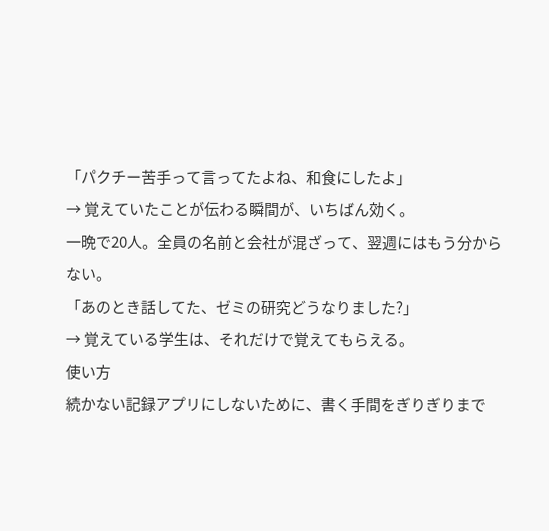「パクチー苦手って言ってたよね、和食にしたよ」
→ 覚えていたことが伝わる瞬間が、いちばん効く。
一晩で20人。全員の名前と会社が混ざって、翌週にはもう分からない。
「あのとき話してた、ゼミの研究どうなりました?」
→ 覚えている学生は、それだけで覚えてもらえる。
使い方
続かない記録アプリにしないために、書く手間をぎりぎりまで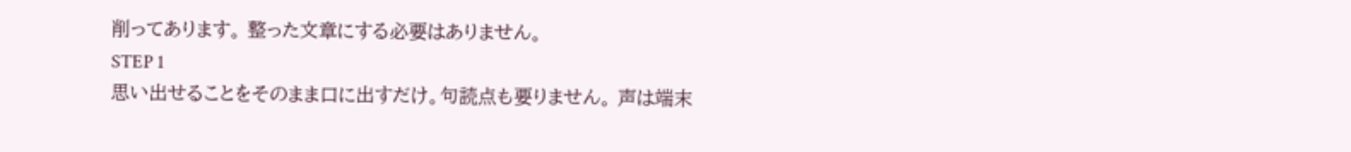削ってあります。 整った文章にする必要はありません。
STEP 1
思い出せることをそのまま口に出すだけ。句読点も要りません。 声は端末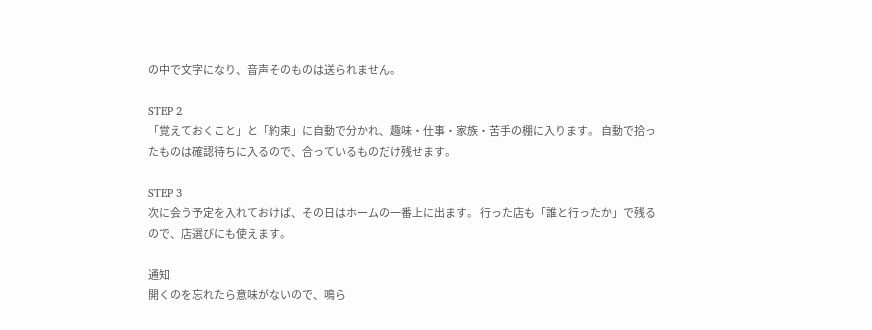の中で文字になり、音声そのものは送られません。

STEP 2
「覚えておくこと」と「約束」に自動で分かれ、趣味・仕事・家族・苦手の棚に入ります。 自動で拾ったものは確認待ちに入るので、合っているものだけ残せます。

STEP 3
次に会う予定を入れておけば、その日はホームの一番上に出ます。 行った店も「誰と行ったか」で残るので、店選びにも使えます。

通知
開くのを忘れたら意味がないので、鳴ら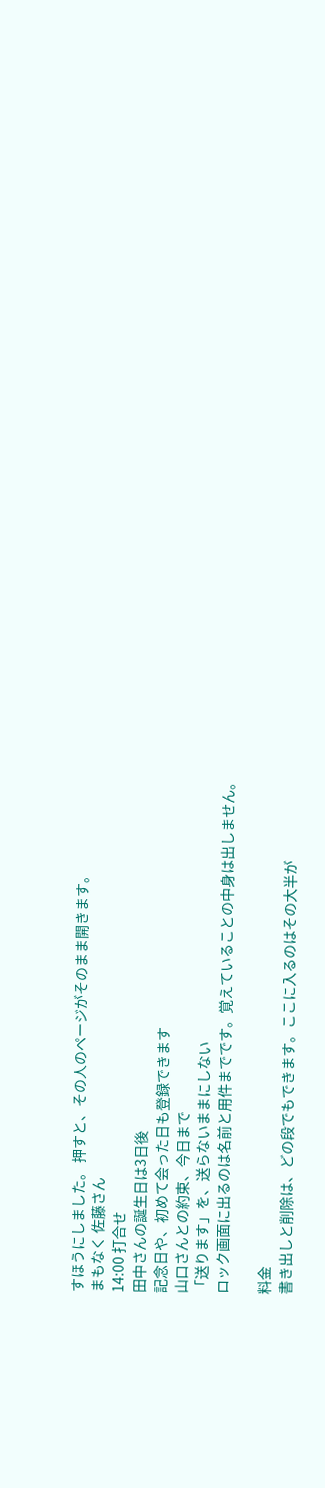すほうにしました。 押すと、その人のページがそのまま開きます。
まもなく 佐藤さん
14:00 打合せ
田中さんの誕生日は3日後
記念日や、初めて会った日も登録できます
山口さんとの約束、今日まで
「送ります」を、送らないままにしない
ロック画面に出るのは名前と用件までです。覚えていることの中身は出しません。

料金
書き出しと削除は、どの段でもできます。ここに入るのはその大半が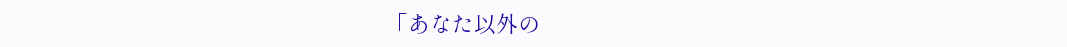「あなた以外の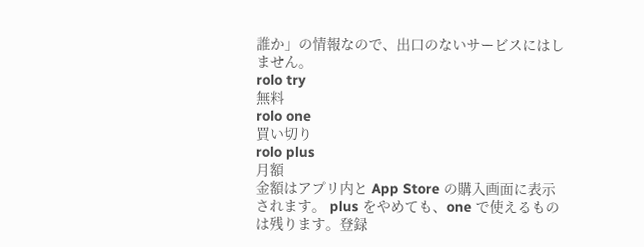誰か」の情報なので、出口のないサービスにはしません。
rolo try
無料
rolo one
買い切り
rolo plus
月額
金額はアプリ内と App Store の購入画面に表示されます。 plus をやめても、one で使えるものは残ります。登録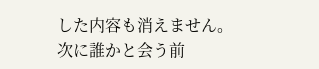した内容も消えません。
次に誰かと会う前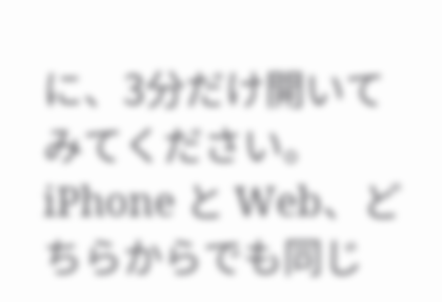に、3分だけ開いてみてください。
iPhone と Web、どちらからでも同じ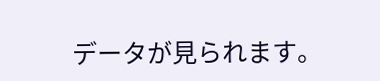データが見られます。